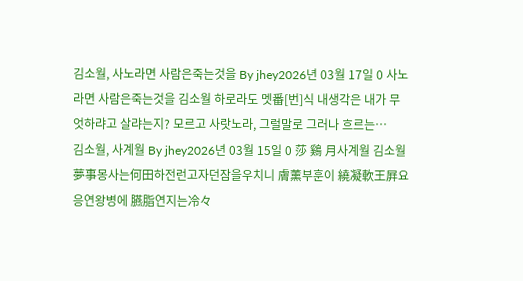김소월, 사노라면 사람은죽는것을 By jhey2026년 03월 17일 0 사노라면 사람은죽는것을 김소월 하로라도 멧番[번]식 내생각은 내가 무엇하랴고 살랴는지? 모르고 사랏노라, 그럴말로 그러나 흐르는…
김소월, 사계월 By jhey2026년 03월 15일 0 莎 鷄 月사계월 김소월 夢事몽사는何田하전런고자던잠을우치니 膚薰부훈이 繞凝軟王屛요응연왕병에 臙脂연지는冷々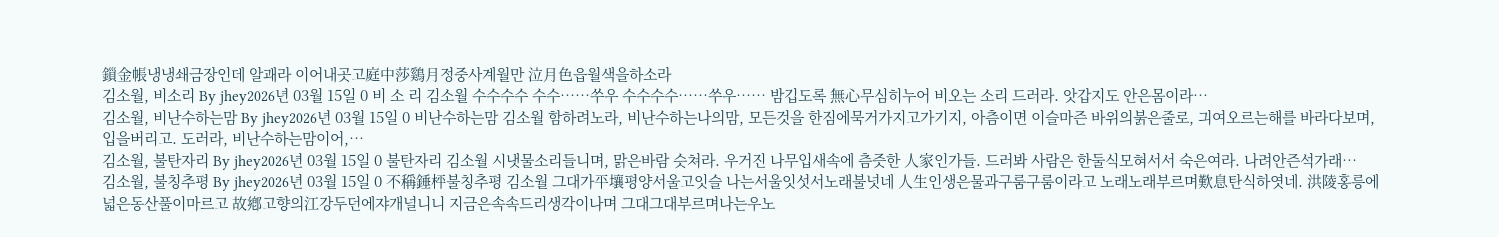鎻金帳냉냉쇄금장인데 알괘라 이어내곳고庭中莎鷄月정중사계월만 泣月色읍월색을하소라
김소월, 비소리 By jhey2026년 03월 15일 0 비 소 리 김소월 수수수수 수수……쑤우 수수수수……쑤우…… 밤깁도록 無心무심히누어 비오는 소리 드러라. 앗갑지도 안은몸이라…
김소월, 비난수하는맘 By jhey2026년 03월 15일 0 비난수하는맘 김소월 함하려노라, 비난수하는나의맘, 모든것을 한짐에묵거가지고가기지, 아츰이면 이슬마즌 바위의붉은줄로, 긔여오르는해를 바라다보며, 입을버리고. 도러라, 비난수하는맘이어,…
김소월, 불탄자리 By jhey2026년 03월 15일 0 불탄자리 김소월 시냇물소리들니며, 맑은바람 슷쳐라. 우거진 나무입새속에 츰즛한 人家인가들. 드러봐 사람은 한둘식모혀서서 숙은여라. 나려안즌석가래…
김소월, 불칭추평 By jhey2026년 03월 15일 0 不稱錘枰불칭추평 김소월 그대가平壤평양서울고잇슬 나는서울잇섯서노래불넛네 人生인생은물과구룸구룸이라고 노래노래부르며歎息탄식하엿네. 洪陵홍릉에넓은동산풀이마르고 故鄕고향의江강두던에쟈개널니니 지금은속속드리생각이나며 그대그대부르며나는우노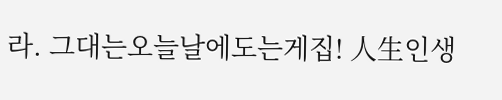라. 그대는오늘날에도는게집! 人生인생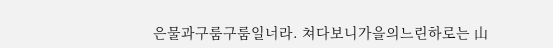은물과구룸구룸일너라. 쳐다보니가을의느린하로는 山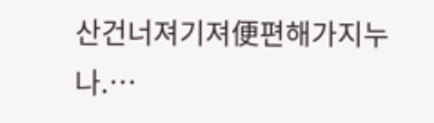산건너져기져便편해가지누나.…